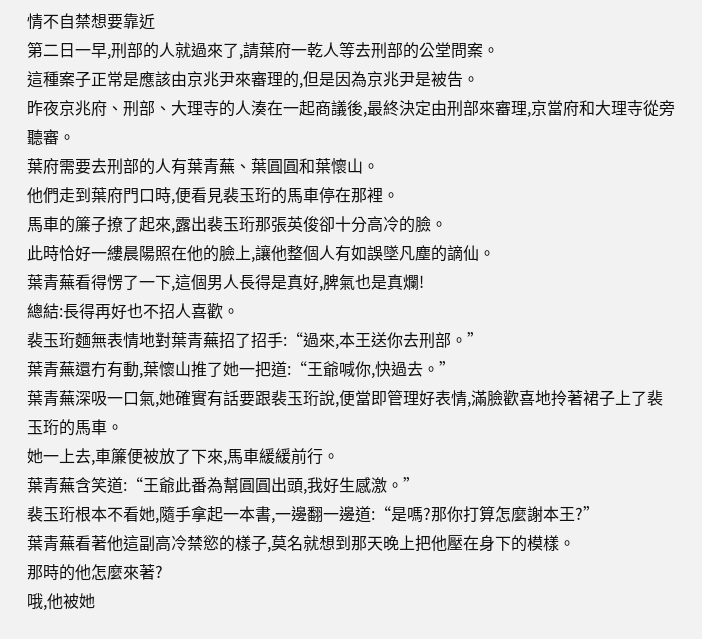情不自禁想要靠近
第二日一早,刑部的人就過來了,請葉府一乾人等去刑部的公堂問案。
這種案子正常是應該由京兆尹來審理的,但是因為京兆尹是被告。
昨夜京兆府、刑部、大理寺的人湊在一起商議後,最終決定由刑部來審理,京當府和大理寺從旁聽審。
葉府需要去刑部的人有葉青蕪、葉圓圓和葉懷山。
他們走到葉府門口時,便看見裴玉珩的馬車停在那裡。
馬車的簾子撩了起來,露出裴玉珩那張英俊卻十分高冷的臉。
此時恰好一縷晨陽照在他的臉上,讓他整個人有如誤墜凡塵的謫仙。
葉青蕪看得愣了一下,這個男人長得是真好,脾氣也是真爛!
總結:長得再好也不招人喜歡。
裴玉珩麵無表情地對葉青蕪招了招手:“過來,本王送你去刑部。”
葉青蕪還冇有動,葉懷山推了她一把道:“王爺喊你,快過去。”
葉青蕪深吸一口氣,她確實有話要跟裴玉珩說,便當即管理好表情,滿臉歡喜地拎著裙子上了裴玉珩的馬車。
她一上去,車簾便被放了下來,馬車緩緩前行。
葉青蕪含笑道:“王爺此番為幫圓圓出頭,我好生感激。”
裴玉珩根本不看她,隨手拿起一本書,一邊翻一邊道:“是嗎?那你打算怎麼謝本王?”
葉青蕪看著他這副高冷禁慾的樣子,莫名就想到那天晚上把他壓在身下的模樣。
那時的他怎麼來著?
哦,他被她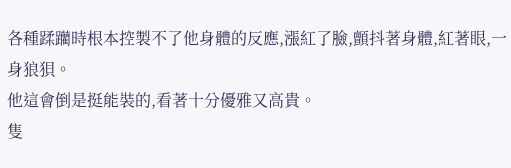各種蹂躪時根本控製不了他身體的反應,漲紅了臉,顫抖著身體,紅著眼,一身狼狽。
他這會倒是挺能裝的,看著十分優雅又高貴。
隻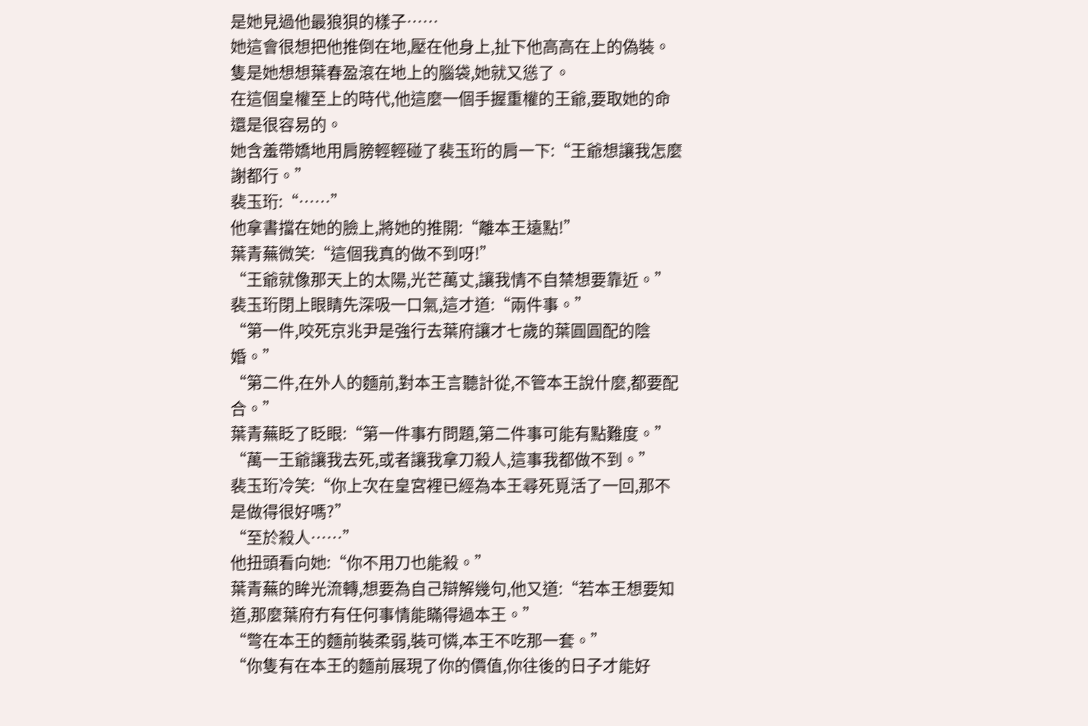是她見過他最狼狽的樣子……
她這會很想把他推倒在地,壓在他身上,扯下他高高在上的偽裝。
隻是她想想葉春盈滾在地上的腦袋,她就又慫了。
在這個皇權至上的時代,他這麼一個手握重權的王爺,要取她的命還是很容易的。
她含羞帶嬌地用肩膀輕輕碰了裴玉珩的肩一下:“王爺想讓我怎麼謝都行。”
裴玉珩:“……”
他拿書擋在她的臉上,將她的推開:“離本王遠點!”
葉青蕪微笑:“這個我真的做不到呀!”
“王爺就像那天上的太陽,光芒萬丈,讓我情不自禁想要靠近。”
裴玉珩閉上眼睛先深吸一口氣,這才道:“兩件事。”
“第一件,咬死京兆尹是強行去葉府讓才七歲的葉圓圓配的陰婚。”
“第二件,在外人的麵前,對本王言聽計從,不管本王說什麼,都要配合。”
葉青蕪眨了眨眼:“第一件事冇問題,第二件事可能有點難度。”
“萬一王爺讓我去死,或者讓我拿刀殺人,這事我都做不到。”
裴玉珩冷笑:“你上次在皇宮裡已經為本王尋死覓活了一回,那不是做得很好嗎?”
“至於殺人……”
他扭頭看向她:“你不用刀也能殺。”
葉青蕪的眸光流轉,想要為自己辯解幾句,他又道:“若本王想要知道,那麼葉府冇有任何事情能瞞得過本王。”
“彆在本王的麵前裝柔弱,裝可憐,本王不吃那一套。”
“你隻有在本王的麵前展現了你的價值,你往後的日子才能好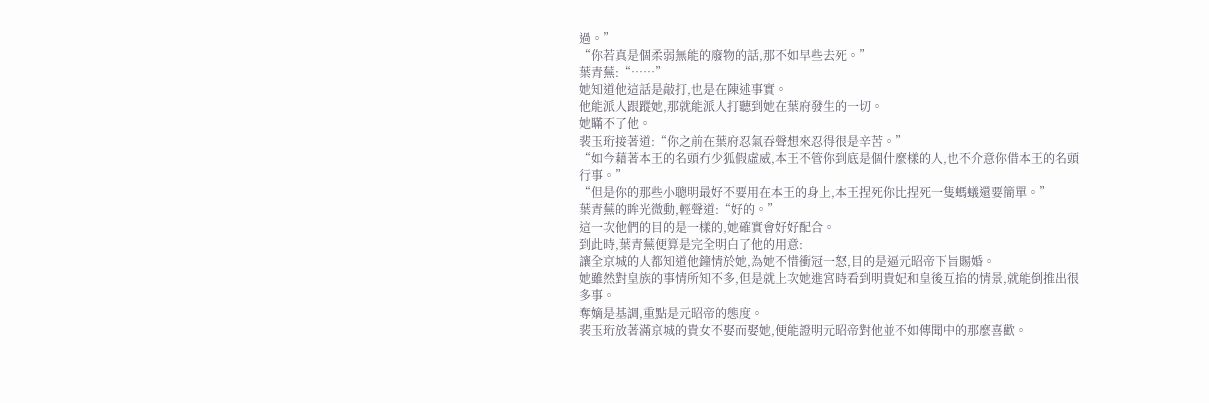過。”
“你若真是個柔弱無能的廢物的話,那不如早些去死。”
葉青蕪:“……”
她知道他這話是敲打,也是在陳述事實。
他能派人跟蹤她,那就能派人打聽到她在葉府發生的一切。
她瞞不了他。
裴玉珩接著道:“你之前在葉府忍氣吞聲想來忍得很是辛苦。”
“如今藉著本王的名頭冇少狐假虛威,本王不管你到底是個什麼樣的人,也不介意你借本王的名頭行事。”
“但是你的那些小聰明最好不要用在本王的身上,本王捏死你比捏死一隻螞蟻還要簡單。”
葉青蕪的眸光微動,輕聲道:“好的。”
這一次他們的目的是一樣的,她確實會好好配合。
到此時,葉青蕪便算是完全明白了他的用意:
讓全京城的人都知道他鐘情於她,為她不惜衝冠一怒,目的是逼元昭帝下旨賜婚。
她雖然對皇族的事情所知不多,但是就上次她進宮時看到明貴妃和皇後互掐的情景,就能倒推出很多事。
奪嫡是基調,重點是元昭帝的態度。
裴玉珩放著滿京城的貴女不娶而娶她,便能證明元昭帝對他並不如傳聞中的那麼喜歡。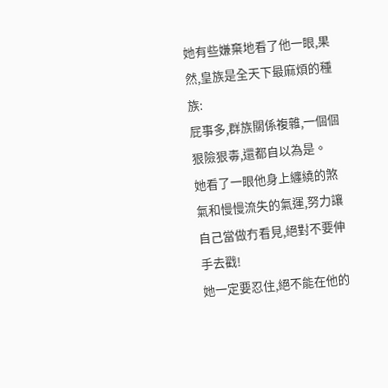她有些嫌棄地看了他一眼,果然,皇族是全天下最麻煩的種族:
屁事多,群族關係複雜,一個個狠險狠毒,還都自以為是。
她看了一眼他身上纏繞的煞氣和慢慢流失的氣運,努力讓自己當做冇看見,絕對不要伸手去戳!
她一定要忍住,絕不能在他的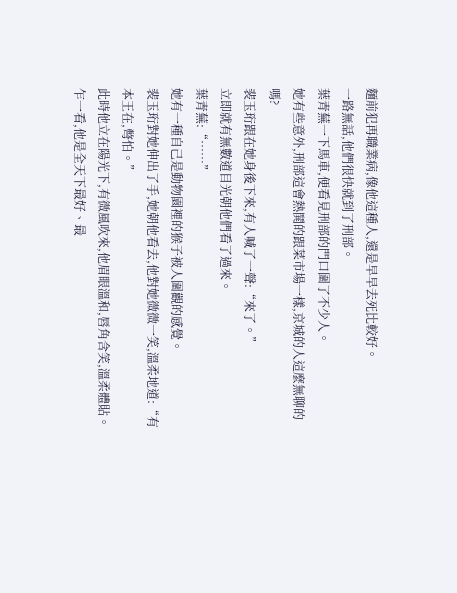麵前犯再職業病,像他這種人,還是早早去死比較好。
一路無話,他們很快就到了刑部。
葉青蕪一下馬車,便看見刑部的門口圍了不少人。
她有些意外,刑部這會熱鬨的跟菜市場一樣,京城的人這麼無聊的嗎?
裴玉珩跟在她身後下來,有人喊了一聲:“來了。”
立即就有無數道目光朝他們看了過來。
葉青蕪:“……”
她有一種自己是動物園裡的猴子被人圍觀的感覺。
裴玉珩對她伸出了手,她朝他看去,他對她微微一笑,溫柔地道:“有本王在,彆怕。”
此時他立在陽光下,有微風吹來,他眉眼溫和,唇角含笑,溫柔體貼。
乍一看,他是全天下最好、最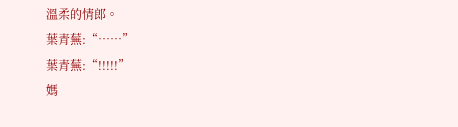溫柔的情郎。
葉青蕪:“……”
葉青蕪:“!!!!!”
媽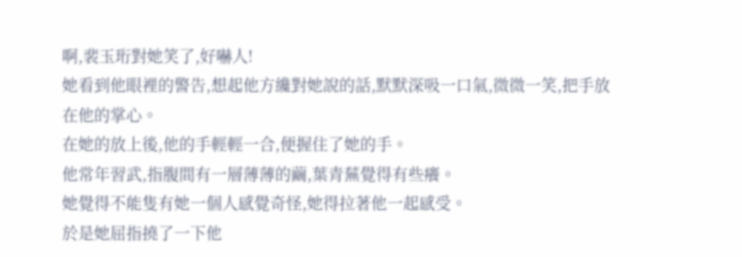啊,裴玉珩對她笑了,好嚇人!
她看到他眼裡的警告,想起他方纔對她說的話,默默深吸一口氣,微微一笑,把手放在他的掌心。
在她的放上後,他的手輕輕一合,便握住了她的手。
他常年習武,指腹間有一層薄薄的繭,葉青蕪覺得有些癢。
她覺得不能隻有她一個人感覺奇怪,她得拉著他一起感受。
於是她屈指撓了一下他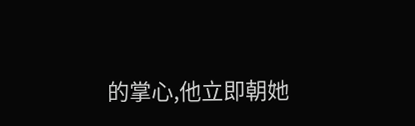的掌心,他立即朝她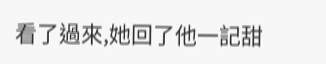看了過來,她回了他一記甜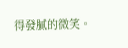得發膩的微笑。